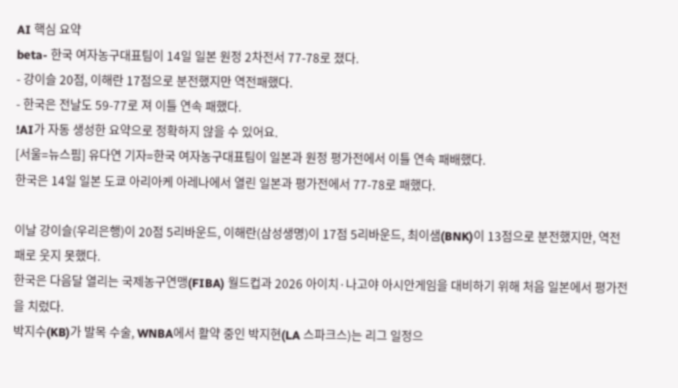AI 핵심 요약
beta- 한국 여자농구대표팀이 14일 일본 원정 2차전서 77-78로 졌다.
- 강이슬 20점, 이해란 17점으로 분전했지만 역전패했다.
- 한국은 전날도 59-77로 져 이틀 연속 패했다.
!AI가 자동 생성한 요약으로 정확하지 않을 수 있어요.
[서울=뉴스핌] 유다연 기자=한국 여자농구대표팀이 일본과 원정 평가전에서 이틀 연속 패배했다.
한국은 14일 일본 도쿄 아리아케 아레나에서 열린 일본과 평가전에서 77-78로 패했다.

이날 강이슬(우리은행)이 20점 5리바운드, 이해란(삼성생명)이 17점 5리바운드, 최이샘(BNK)이 13점으로 분전했지만, 역전패로 웃지 못했다.
한국은 다음달 열리는 국제농구연맹(FIBA) 월드컵과 2026 아이치·나고야 아시안게임을 대비하기 위해 처음 일본에서 평가전을 치렀다.
박지수(KB)가 발목 수술, WNBA에서 활약 중인 박지현(LA 스파크스)는 리그 일정으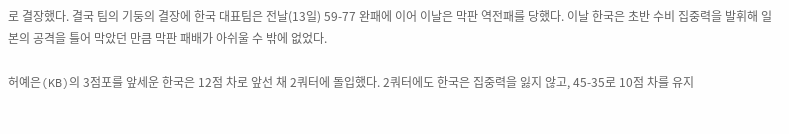로 결장했다. 결국 팀의 기둥의 결장에 한국 대표팀은 전날(13일) 59-77 완패에 이어 이날은 막판 역전패를 당했다. 이날 한국은 초반 수비 집중력을 발휘해 일본의 공격을 틀어 막았던 만큼 막판 패배가 아쉬울 수 밖에 없었다.

허예은(KB)의 3점포를 앞세운 한국은 12점 차로 앞선 채 2쿼터에 돌입했다. 2쿼터에도 한국은 집중력을 잃지 않고, 45-35로 10점 차를 유지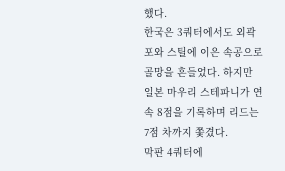했다.
한국은 3쿼터에서도 외곽포와 스틸에 이은 속공으로 골망을 흔들었다. 하지만 일본 마우리 스테파니가 연속 8점을 기록하며 리드는 7점 차까지 쫓겼다.
막판 4쿼터에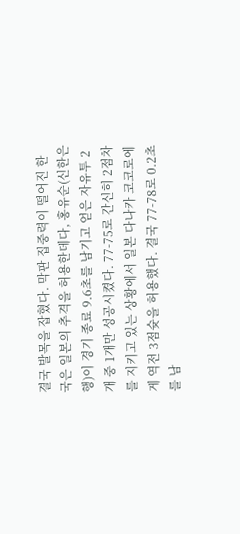결국 발목을 잡혔다. 막판 집중력이 떨어진 한국은 일본의 추격을 허용한데다, 홍유순(신한은행)이 경기 종료 9.6초를 남기고 얻은 자유투 2개 중 1개만 성공시켰다. 77-75로 간신히 2점차를 지키고 있는 상황에서 일본 다나카 코코로에게 역전 3점슛을 허용했다. 결국 77-78로 0.2초를 남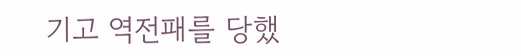기고 역전패를 당했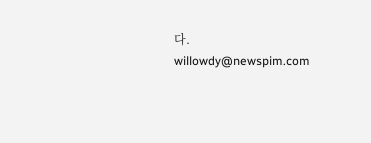다.
willowdy@newspim.com